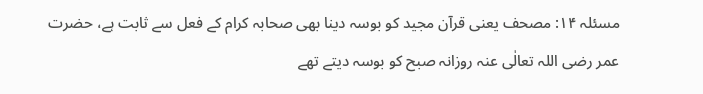مسئلہ ۱۴: مصحف یعنی قرآن مجید کو بوسہ دینا بھی صحابہ کرام کے فعل سے ثابت ہے، حضرت عمر رضی اللہ تعالٰی عنہ روزانہ صبح کو بوسہ دیتے تھے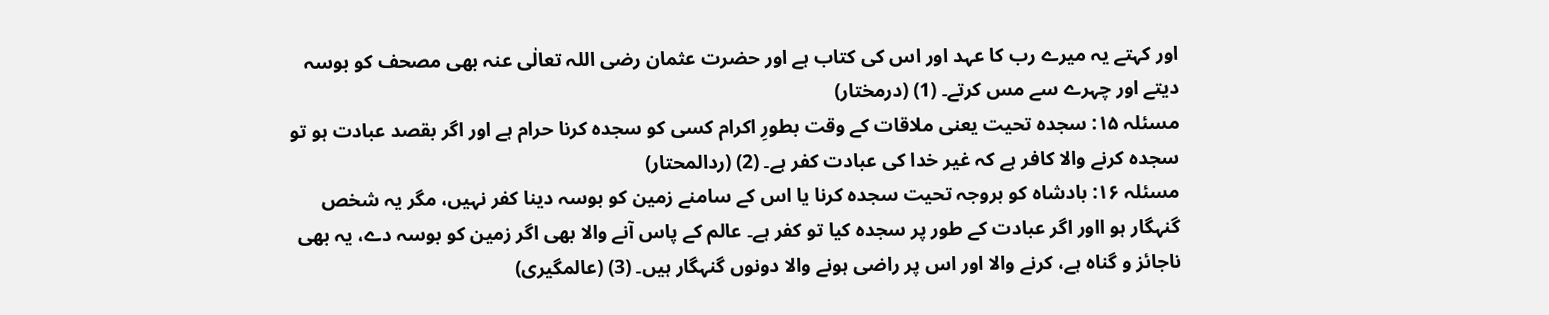اور کہتے یہ میرے رب کا عہد اور اس کی کتاب ہے اور حضرت عثمان رضی اللہ تعالٰی عنہ بھی مصحف کو بوسہ دیتے اور چہرے سے مس کرتے۔ (1) (درمختار)
مسئلہ ۱۵: سجدہ تحیت یعنی ملاقات کے وقت بطورِ اکرام کسی کو سجدہ کرنا حرام ہے اور اگر بقصد عبادت ہو تو سجدہ کرنے والا کافر ہے کہ غیر خدا کی عبادت کفر ہے۔ (2) (ردالمحتار)
مسئلہ ۱۶: بادشاہ کو بروجہ تحیت سجدہ کرنا یا اس کے سامنے زمین کو بوسہ دینا کفر نہیں، مگر یہ شخص گنہگار ہو ااور اگر عبادت کے طور پر سجدہ کیا تو کفر ہے۔ عالم کے پاس آنے والا بھی اگر زمین کو بوسہ دے، یہ بھی ناجائز و گناہ ہے، کرنے والا اور اس پر راضی ہونے والا دونوں گنہگار ہیں۔ (3) (عالمگیری)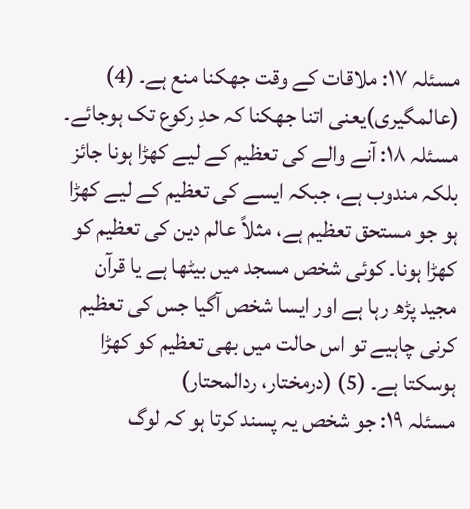مسئلہ ۱۷: ملاقات کے وقت جھکنا منع ہے۔ (4) (عالمگیری)یعنی اتنا جھکنا کہ حدِ رکوع تک ہوجائے۔
مسئلہ ۱۸: آنے والے کی تعظیم کے لیے کھڑا ہونا جائز بلکہ مندوب ہے، جبکہ ایسے کی تعظیم کے لیے کھڑا ہو جو مستحق تعظیم ہے، مثلاً عالم دین کی تعظیم کو کھڑا ہونا۔ کوئی شخص مسجد میں بیٹھا ہے یا قرآن مجید پڑھ رہا ہے اور ایسا شخص آگیا جس کی تعظیم کرنی چاہیے تو اس حالت میں بھی تعظیم کو کھڑا ہوسکتا ہے۔ (5) (درمختار، ردالمحتار)
مسئلہ ۱۹: جو شخص یہ پسند کرتا ہو کہ لوگ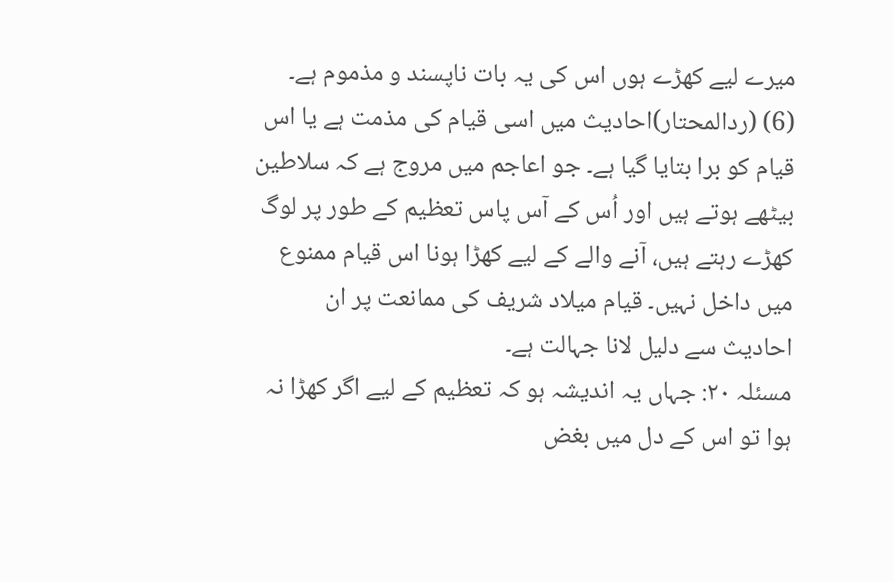میرے لیے کھڑے ہوں اس کی یہ بات ناپسند و مذموم ہے۔ (6) (ردالمحتار)احادیث میں اسی قیام کی مذمت ہے یا اس قیام کو برا بتایا گیا ہے۔ جو اعاجم میں مروج ہے کہ سلاطین بیٹھے ہوتے ہیں اور اُس کے آس پاس تعظیم کے طور پر لوگ کھڑے رہتے ہیں، آنے والے کے لیے کھڑا ہونا اس قیام ممنوع میں داخل نہیں۔ قیام میلاد شریف کی ممانعت پر ان احادیث سے دلیل لانا جہالت ہے۔
مسئلہ ۲۰: جہاں یہ اندیشہ ہو کہ تعظیم کے لیے اگر کھڑا نہ ہوا تو اس کے دل میں بغض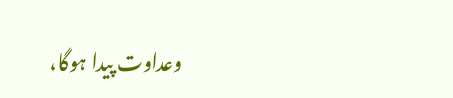وعداوت پیدا ہوگا،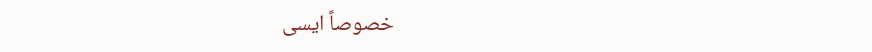خصوصاً ایسی